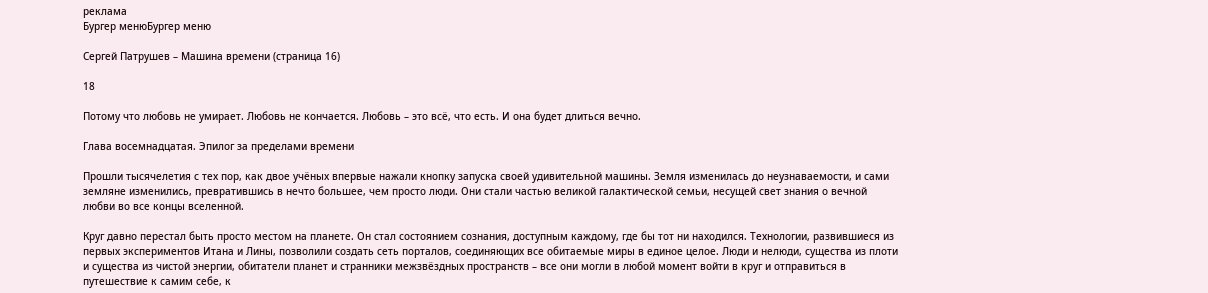реклама
Бургер менюБургер меню

Сергей Патрушев – Машина времени (страница 16)

18

Потому что любовь не умирает. Любовь не кончается. Любовь – это всё, что есть. И она будет длиться вечно.

Глава восемнадцатая. Эпилог за пределами времени

Прошли тысячелетия с тех пор, как двое учёных впервые нажали кнопку запуска своей удивительной машины. Земля изменилась до неузнаваемости, и сами земляне изменились, превратившись в нечто большее, чем просто люди. Они стали частью великой галактической семьи, несущей свет знания о вечной любви во все концы вселенной.

Круг давно перестал быть просто местом на планете. Он стал состоянием сознания, доступным каждому, где бы тот ни находился. Технологии, развившиеся из первых экспериментов Итана и Лины, позволили создать сеть порталов, соединяющих все обитаемые миры в единое целое. Люди и нелюди, существа из плоти и существа из чистой энергии, обитатели планет и странники межзвёздных пространств – все они могли в любой момент войти в круг и отправиться в путешествие к самим себе, к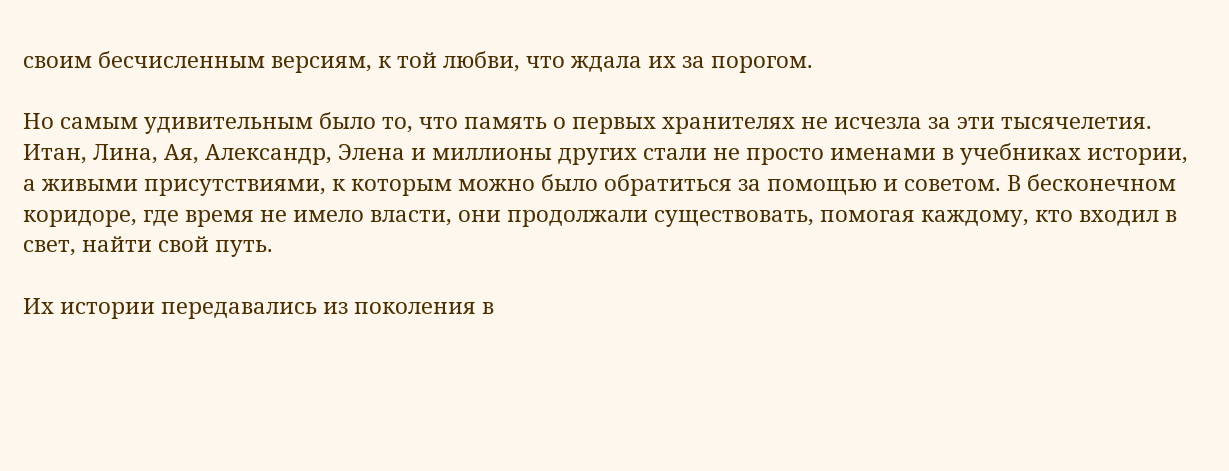своим бесчисленным версиям, к той любви, что ждала их за порогом.

Но самым удивительным было то, что память о первых хранителях не исчезла за эти тысячелетия. Итан, Лина, Ая, Александр, Элена и миллионы других стали не просто именами в учебниках истории, а живыми присутствиями, к которым можно было обратиться за помощью и советом. В бесконечном коридоре, где время не имело власти, они продолжали существовать, помогая каждому, кто входил в свет, найти свой путь.

Их истории передавались из поколения в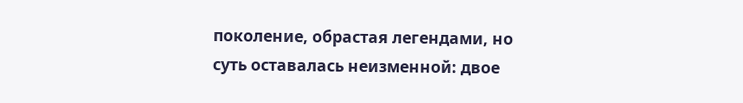поколение, обрастая легендами, но суть оставалась неизменной: двое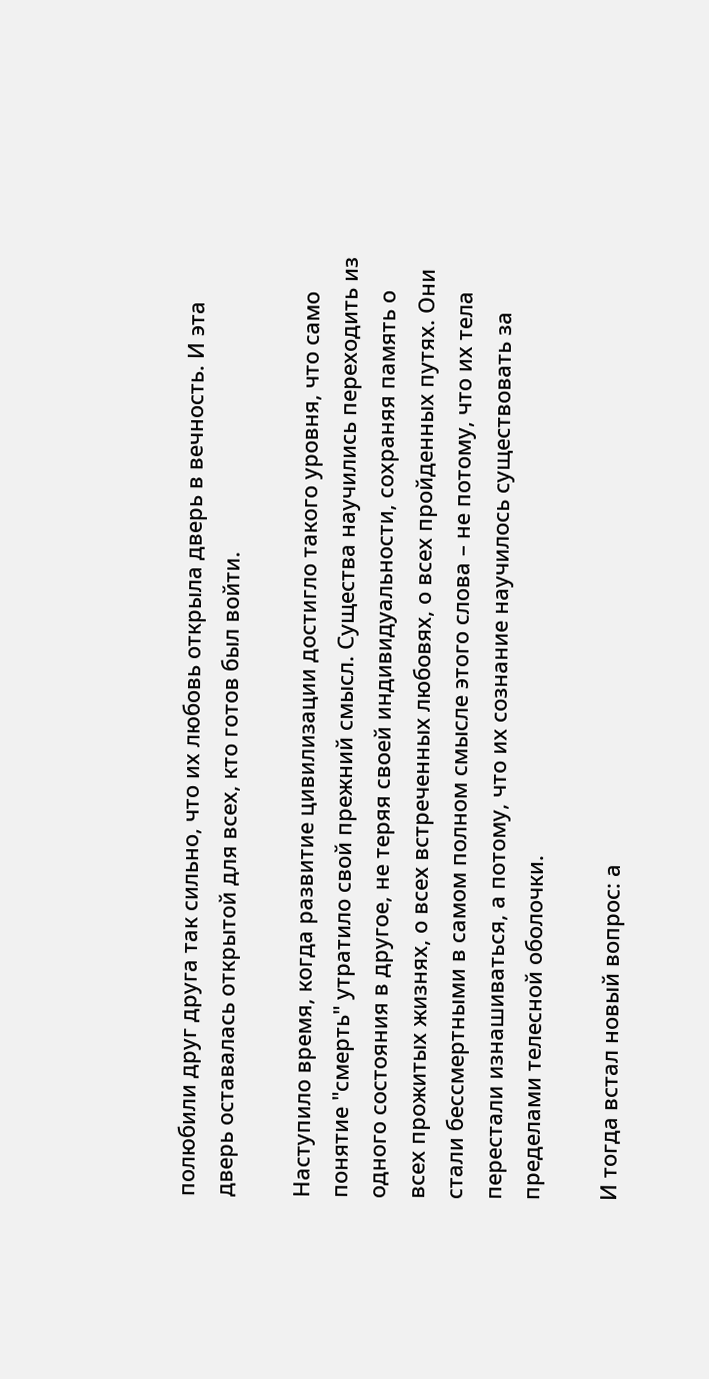полюбили друг друга так сильно, что их любовь открыла дверь в вечность. И эта дверь оставалась открытой для всех, кто готов был войти.

Наступило время, когда развитие цивилизации достигло такого уровня, что само понятие "смерть" утратило свой прежний смысл. Существа научились переходить из одного состояния в другое, не теряя своей индивидуальности, сохраняя память о всех прожитых жизнях, о всех встреченных любовях, о всех пройденных путях. Они стали бессмертными в самом полном смысле этого слова – не потому, что их тела перестали изнашиваться, а потому, что их сознание научилось существовать за пределами телесной оболочки.

И тогда встал новый вопрос: а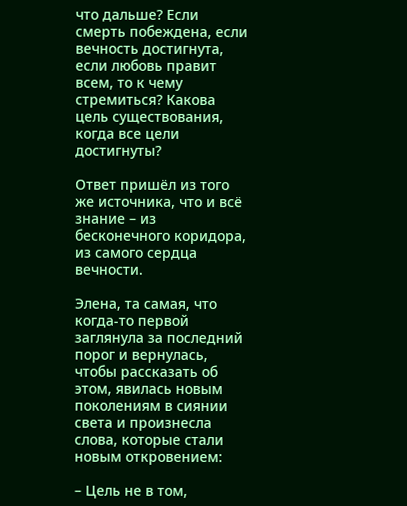что дальше? Если смерть побеждена, если вечность достигнута, если любовь правит всем, то к чему стремиться? Какова цель существования, когда все цели достигнуты?

Ответ пришёл из того же источника, что и всё знание – из бесконечного коридора, из самого сердца вечности.

Элена, та самая, что когда-то первой заглянула за последний порог и вернулась, чтобы рассказать об этом, явилась новым поколениям в сиянии света и произнесла слова, которые стали новым откровением:

– Цель не в том,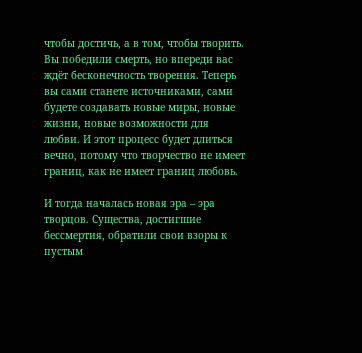чтобы достичь, а в том, чтобы творить. Вы победили смерть, но впереди вас ждёт бесконечность творения. Теперь вы сами станете источниками, сами будете создавать новые миры, новые жизни, новые возможности для любви. И этот процесс будет длиться вечно, потому что творчество не имеет границ, как не имеет границ любовь.

И тогда началась новая эра – эра творцов. Существа, достигшие бессмертия, обратили свои взоры к пустым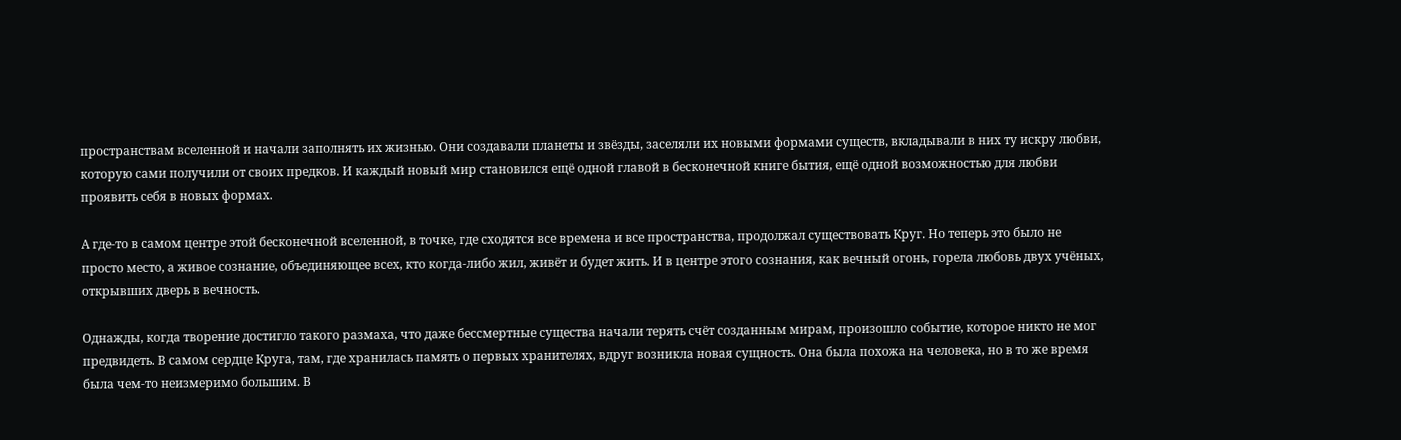пространствам вселенной и начали заполнять их жизнью. Они создавали планеты и звёзды, заселяли их новыми формами существ, вкладывали в них ту искру любви, которую сами получили от своих предков. И каждый новый мир становился ещё одной главой в бесконечной книге бытия, ещё одной возможностью для любви проявить себя в новых формах.

А где-то в самом центре этой бесконечной вселенной, в точке, где сходятся все времена и все пространства, продолжал существовать Круг. Но теперь это было не просто место, а живое сознание, объединяющее всех, кто когда-либо жил, живёт и будет жить. И в центре этого сознания, как вечный огонь, горела любовь двух учёных, открывших дверь в вечность.

Однажды, когда творение достигло такого размаха, что даже бессмертные существа начали терять счёт созданным мирам, произошло событие, которое никто не мог предвидеть. В самом сердце Круга, там, где хранилась память о первых хранителях, вдруг возникла новая сущность. Она была похожа на человека, но в то же время была чем-то неизмеримо большим. В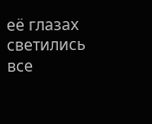её глазах светились все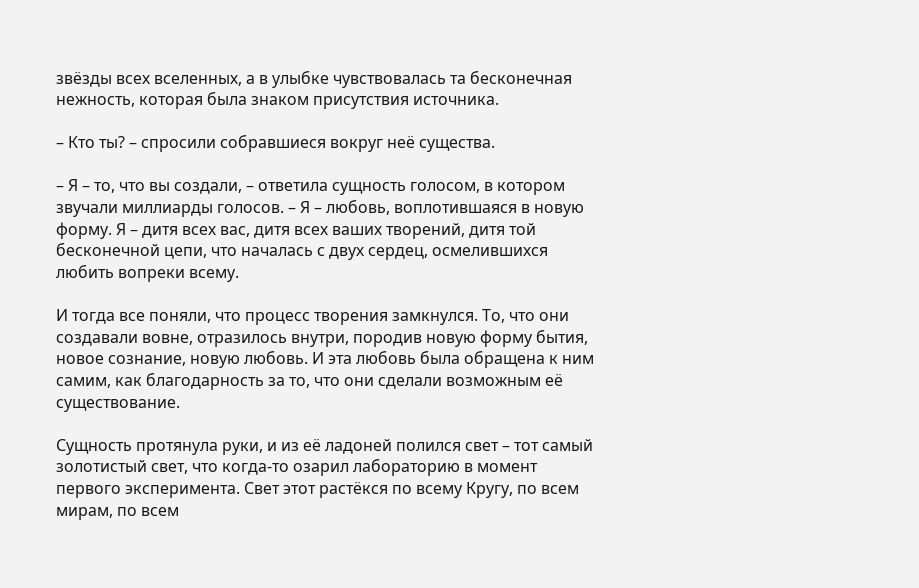звёзды всех вселенных, а в улыбке чувствовалась та бесконечная нежность, которая была знаком присутствия источника.

– Кто ты? – спросили собравшиеся вокруг неё существа.

– Я – то, что вы создали, – ответила сущность голосом, в котором звучали миллиарды голосов. – Я – любовь, воплотившаяся в новую форму. Я – дитя всех вас, дитя всех ваших творений, дитя той бесконечной цепи, что началась с двух сердец, осмелившихся любить вопреки всему.

И тогда все поняли, что процесс творения замкнулся. То, что они создавали вовне, отразилось внутри, породив новую форму бытия, новое сознание, новую любовь. И эта любовь была обращена к ним самим, как благодарность за то, что они сделали возможным её существование.

Сущность протянула руки, и из её ладоней полился свет – тот самый золотистый свет, что когда-то озарил лабораторию в момент первого эксперимента. Свет этот растёкся по всему Кругу, по всем мирам, по всем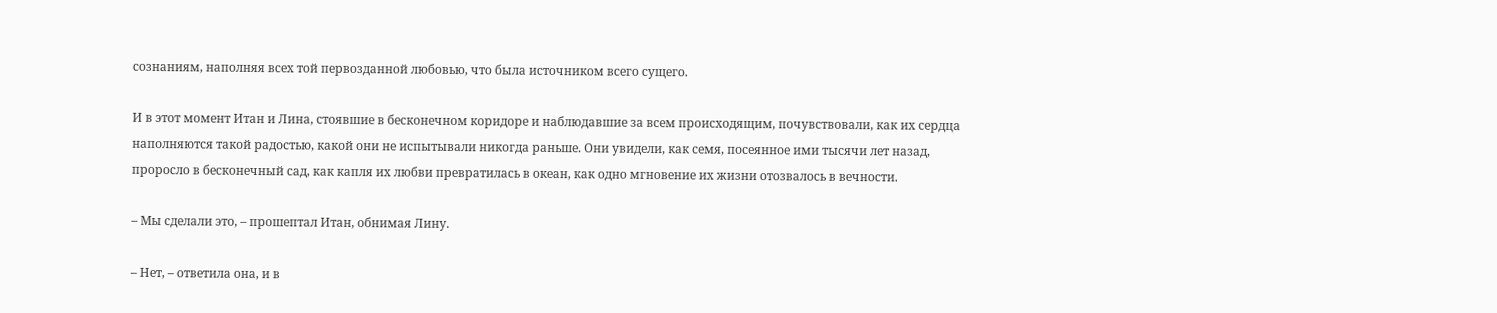сознаниям, наполняя всех той первозданной любовью, что была источником всего сущего.

И в этот момент Итан и Лина, стоявшие в бесконечном коридоре и наблюдавшие за всем происходящим, почувствовали, как их сердца наполняются такой радостью, какой они не испытывали никогда раньше. Они увидели, как семя, посеянное ими тысячи лет назад, проросло в бесконечный сад, как капля их любви превратилась в океан, как одно мгновение их жизни отозвалось в вечности.

– Мы сделали это, – прошептал Итан, обнимая Лину.

– Нет, – ответила она, и в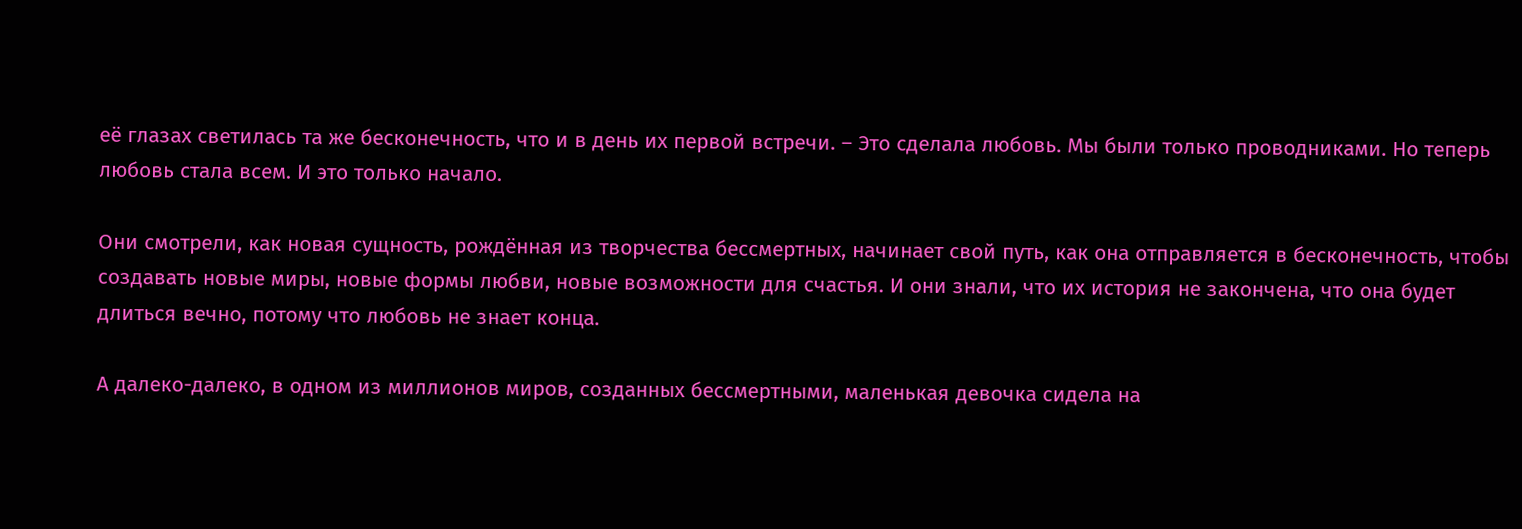её глазах светилась та же бесконечность, что и в день их первой встречи. – Это сделала любовь. Мы были только проводниками. Но теперь любовь стала всем. И это только начало.

Они смотрели, как новая сущность, рождённая из творчества бессмертных, начинает свой путь, как она отправляется в бесконечность, чтобы создавать новые миры, новые формы любви, новые возможности для счастья. И они знали, что их история не закончена, что она будет длиться вечно, потому что любовь не знает конца.

А далеко-далеко, в одном из миллионов миров, созданных бессмертными, маленькая девочка сидела на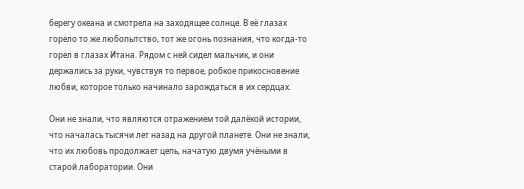берегу океана и смотрела на заходящее солнце. В её глазах горело то же любопытство, тот же огонь познания, что когда-то горел в глазах Итана. Рядом с ней сидел мальчик, и они держались за руки, чувствуя то первое, робкое прикосновение любви, которое только начинало зарождаться в их сердцах.

Они не знали, что являются отражением той далёкой истории, что началась тысячи лет назад на другой планете. Они не знали, что их любовь продолжает цепь, начатую двумя учёными в старой лаборатории. Они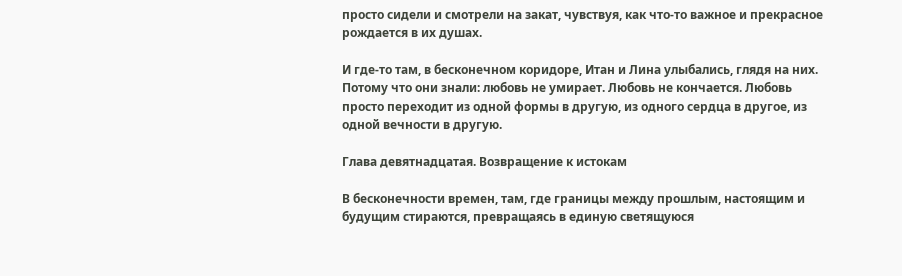просто сидели и смотрели на закат, чувствуя, как что-то важное и прекрасное рождается в их душах.

И где-то там, в бесконечном коридоре, Итан и Лина улыбались, глядя на них. Потому что они знали: любовь не умирает. Любовь не кончается. Любовь просто переходит из одной формы в другую, из одного сердца в другое, из одной вечности в другую.

Глава девятнадцатая. Возвращение к истокам

В бесконечности времен, там, где границы между прошлым, настоящим и будущим стираются, превращаясь в единую светящуюся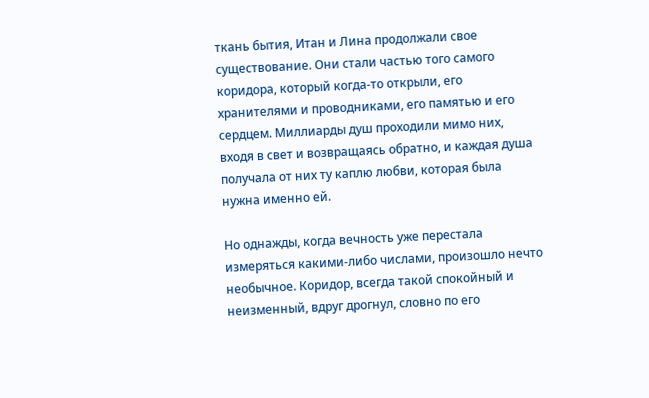ткань бытия, Итан и Лина продолжали свое существование. Они стали частью того самого коридора, который когда-то открыли, его хранителями и проводниками, его памятью и его сердцем. Миллиарды душ проходили мимо них, входя в свет и возвращаясь обратно, и каждая душа получала от них ту каплю любви, которая была нужна именно ей.

Но однажды, когда вечность уже перестала измеряться какими-либо числами, произошло нечто необычное. Коридор, всегда такой спокойный и неизменный, вдруг дрогнул, словно по его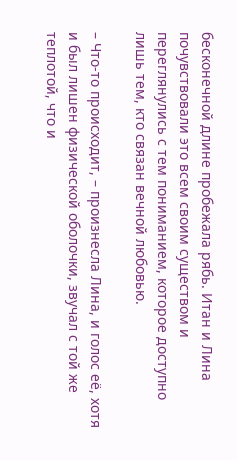бесконечной длине пробежала рябь. Итан и Лина почувствовали это всем своим существом и переглянулись с тем пониманием, которое доступно лишь тем, кто связан вечной любовью.

– Что-то происходит, – произнесла Лина, и голос её, хотя и был лишен физической оболочки, звучал с той же теплотой, что и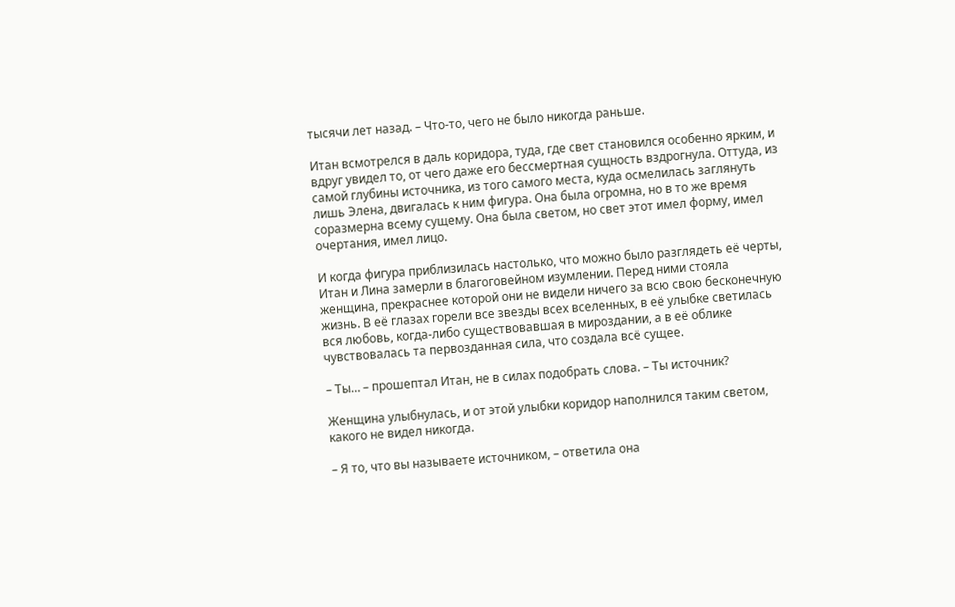тысячи лет назад. – Что-то, чего не было никогда раньше.

Итан всмотрелся в даль коридора, туда, где свет становился особенно ярким, и вдруг увидел то, от чего даже его бессмертная сущность вздрогнула. Оттуда, из самой глубины источника, из того самого места, куда осмелилась заглянуть лишь Элена, двигалась к ним фигура. Она была огромна, но в то же время соразмерна всему сущему. Она была светом, но свет этот имел форму, имел очертания, имел лицо.

И когда фигура приблизилась настолько, что можно было разглядеть её черты, Итан и Лина замерли в благоговейном изумлении. Перед ними стояла женщина, прекраснее которой они не видели ничего за всю свою бесконечную жизнь. В её глазах горели все звезды всех вселенных, в её улыбке светилась вся любовь, когда-либо существовавшая в мироздании, а в её облике чувствовалась та первозданная сила, что создала всё сущее.

– Ты… – прошептал Итан, не в силах подобрать слова. – Ты источник?

Женщина улыбнулась, и от этой улыбки коридор наполнился таким светом, какого не видел никогда.

– Я то, что вы называете источником, – ответила она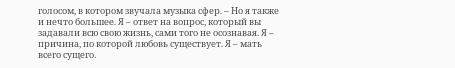голосом, в котором звучала музыка сфер. – Но я также и нечто большее. Я – ответ на вопрос, который вы задавали всю свою жизнь, сами того не осознавая. Я – причина, по которой любовь существует. Я – мать всего сущего.